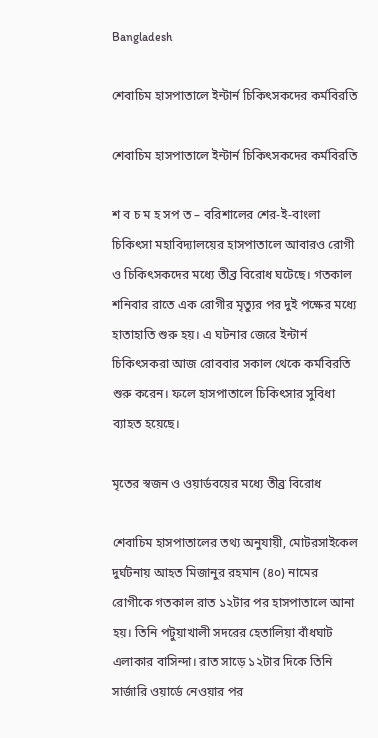Bangladesh

শেবাচিম হাসপাতালে ইন্টার্ন চিকিৎসকদের কর্মবিরতি

শেবাচিম হাসপাতালে ইন্টার্ন চিকিৎসকদের কর্মবিরতি

শ ব চ ম হ সপ ত – বরিশালের শের-ই-বাংলা চিকিৎসা মহাবিদ্যালয়ের হাসপাতালে আবারও রোগী ও চিকিৎসকদের মধ্যে তীব্র বিরোধ ঘটেছে। গতকাল শনিবার রাতে এক রোগীর মৃত্যুর পর দুই পক্ষের মধ্যে হাতাহাতি শুরু হয়। এ ঘটনার জেরে ইন্টার্ন চিকিৎসকরা আজ রোববার সকাল থেকে কর্মবিরতি শুরু করেন। ফলে হাসপাতালে চিকিৎসার সুবিধা ব্যাহত হয়েছে।

মৃতের স্বজন ও ওয়ার্ডবয়ের মধ্যে তীব্র বিরোধ

শেবাচিম হাসপাতালের তথ্য অনুযায়ী, মোটরসাইকেল দুর্ঘটনায় আহত মিজানুর রহমান (৪০) নামের রোগীকে গতকাল রাত ১২টার পর হাসপাতালে আনা হয়। তিনি পটুয়াখালী সদরের হেতালিয়া বাঁধঘাট এলাকার বাসিন্দা। রাত সাড়ে ১২টার দিকে তিনি সার্জারি ওয়ার্ডে নেওয়ার পর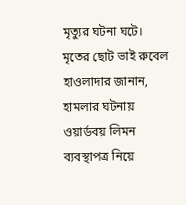মৃত্যুর ঘটনা ঘটে। মৃতের ছোট ভাই রুবেল হাওলাদার জানান, হামলার ঘটনায় ওয়ার্ডবয় লিমন ব্যবস্থাপত্র নিয়ে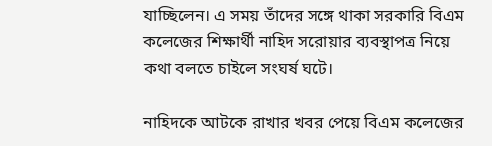যাচ্ছিলেন। এ সময় তাঁদের সঙ্গে থাকা সরকারি বিএম কলেজের শিক্ষার্থী নাহিদ সরোয়ার ব্যবস্থাপত্র নিয়ে কথা বলতে চাইলে সংঘর্ষ ঘটে।

নাহিদকে আটকে রাখার খবর পেয়ে বিএম কলেজের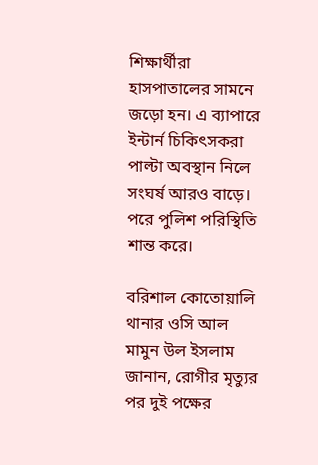শিক্ষার্থীরা হাসপাতালের সামনে জড়ো হন। এ ব্যাপারে ইন্টার্ন চিকিৎসকরা পাল্টা অবস্থান নিলে সংঘর্ষ আরও বাড়ে। পরে পুলিশ পরিস্থিতি শান্ত করে।

বরিশাল কোতোয়ালি থানার ওসি আল মামুন উল ইসলাম জানান, রোগীর মৃত্যুর পর দুই পক্ষের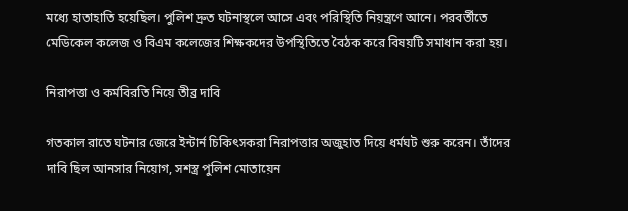মধ্যে হাতাহাতি হয়েছিল। পুলিশ দ্রুত ঘটনাস্থলে আসে এবং পরিস্থিতি নিয়ন্ত্রণে আনে। পরবর্তীতে মেডিকেল কলেজ ও বিএম কলেজের শিক্ষকদের উপস্থিতিতে বৈঠক করে বিষয়টি সমাধান করা হয়।

নিরাপত্তা ও কর্মবিরতি নিয়ে তীব্র দাবি

গতকাল রাতে ঘটনার জেরে ইন্টার্ন চিকিৎসকরা নিরাপত্তার অজুহাত দিয়ে ধর্মঘট শুরু করেন। তাঁদের দাবি ছিল আনসার নিয়োগ, সশস্ত্র পুলিশ মোতায়েন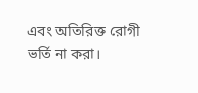এবং অতিরিক্ত রোগী ভর্তি না করা।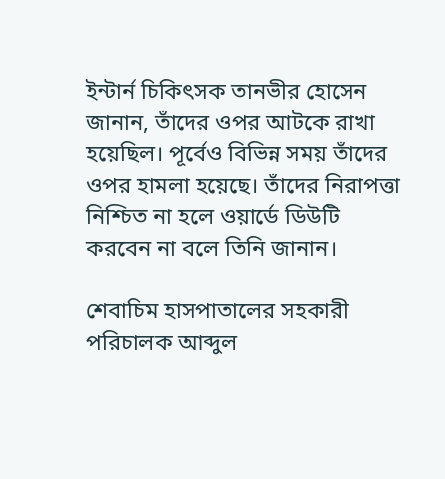ইন্টার্ন চিকিৎসক তানভীর হোসেন জানান, তাঁদের ওপর আটকে রাখা হয়েছিল। পূর্বেও বিভিন্ন সময় তাঁদের ওপর হামলা হয়েছে। তাঁদের নিরাপত্তা নিশ্চিত না হলে ওয়ার্ডে ডিউটি করবেন না বলে তিনি জানান।

শেবাচিম হাসপাতালের সহকারী পরিচালক আব্দুল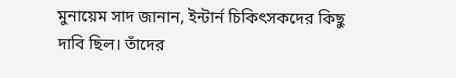মুনায়েম সাদ জানান, ইন্টার্ন চিকিৎসকদের কিছু দাবি ছিল। তাঁদের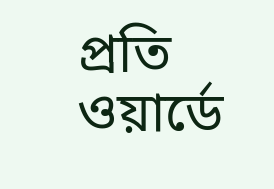প্রতি ওয়ার্ডে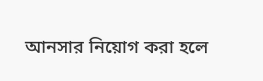আনসার নিয়োগ করা হলে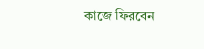কাজে ফিরবেন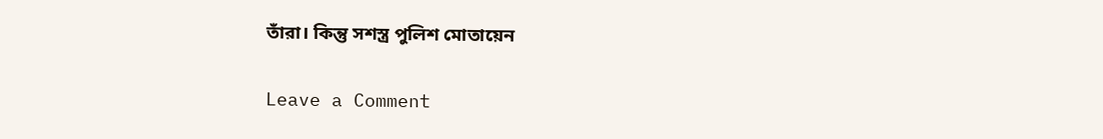তাঁরা। কিন্তু সশস্ত্র পুলিশ মোতায়েন

Leave a Comment